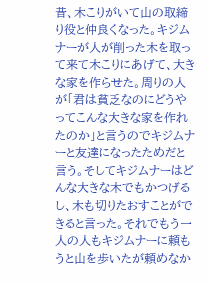昔、木こりがいて山の取締り役と仲良くなった。キジムナーが人が削った木を取って来て木こりにあげて、大きな家を作らせた。周りの人が「君は貧乏なのにどうやってこんな大きな家を作れたのか」と言うのでキジムナーと友達になったためだと言う。そしてキジムナーはどんな大きな木でもかつげるし、木も切りたおすことができると言った。それでもう一人の人もキジムナーに頼もうと山を歩いたが頼めなか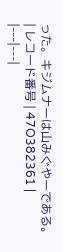った。キジムナーは山みぐやーである。
| レコード番号 | 47O382361 |
|---|---|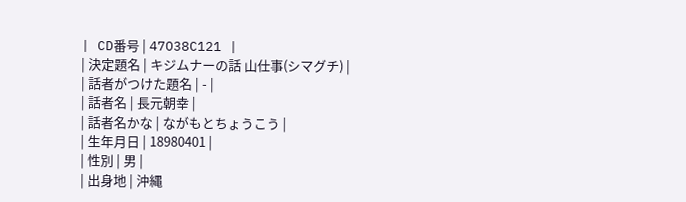| CD番号 | 47O38C121 |
| 決定題名 | キジムナーの話 山仕事(シマグチ) |
| 話者がつけた題名 | - |
| 話者名 | 長元朝幸 |
| 話者名かな | ながもとちょうこう |
| 生年月日 | 18980401 |
| 性別 | 男 |
| 出身地 | 沖縄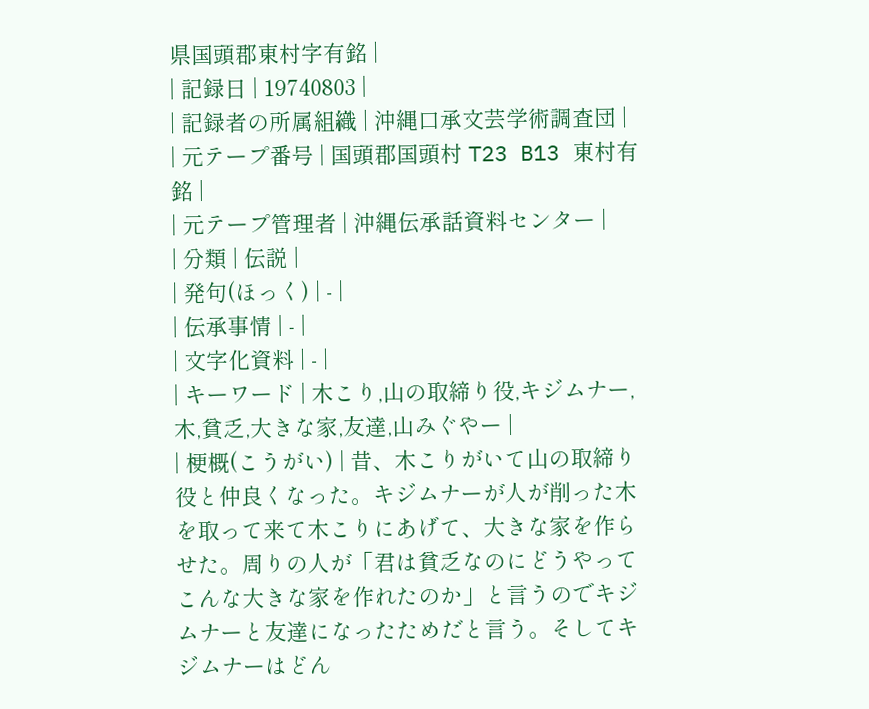県国頭郡東村字有銘 |
| 記録日 | 19740803 |
| 記録者の所属組織 | 沖縄口承文芸学術調査団 |
| 元テープ番号 | 国頭郡国頭村 T23 B13 東村有銘 |
| 元テープ管理者 | 沖縄伝承話資料センター |
| 分類 | 伝説 |
| 発句(ほっく) | - |
| 伝承事情 | - |
| 文字化資料 | - |
| キーワード | 木こり,山の取締り役,キジムナー,木,貧乏,大きな家,友達,山みぐやー |
| 梗概(こうがい) | 昔、木こりがいて山の取締り役と仲良くなった。キジムナーが人が削った木を取って来て木こりにあげて、大きな家を作らせた。周りの人が「君は貧乏なのにどうやってこんな大きな家を作れたのか」と言うのでキジムナーと友達になったためだと言う。そしてキジムナーはどん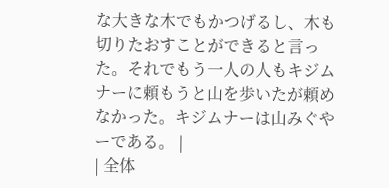な大きな木でもかつげるし、木も切りたおすことができると言った。それでもう一人の人もキジムナーに頼もうと山を歩いたが頼めなかった。キジムナーは山みぐやーである。 |
| 全体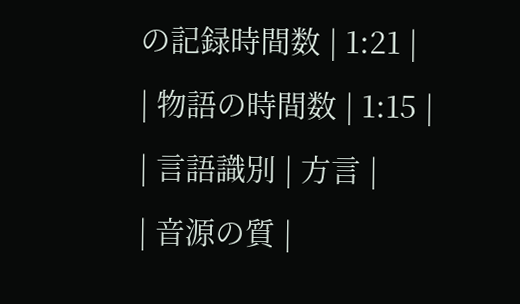の記録時間数 | 1:21 |
| 物語の時間数 | 1:15 |
| 言語識別 | 方言 |
| 音源の質 |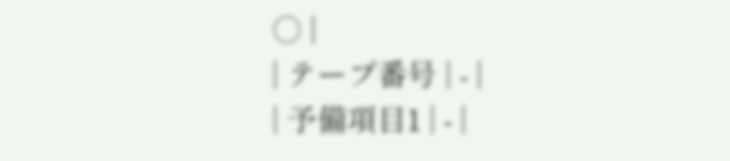○ |
| テープ番号 | - |
| 予備項目1 | - |